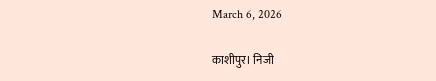March 6, 2026

काशीपुर। निजी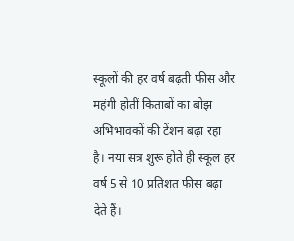स्कूलों की हर वर्ष बढ़ती फीस और महंगी होतीं किताबों का बोझ अभिभावकों की टेंशन बढ़ा रहा है। नया सत्र शुरू होते ही स्कूल हर वर्ष 5 से 10 प्रतिशत फीस बढ़ा देते हैं।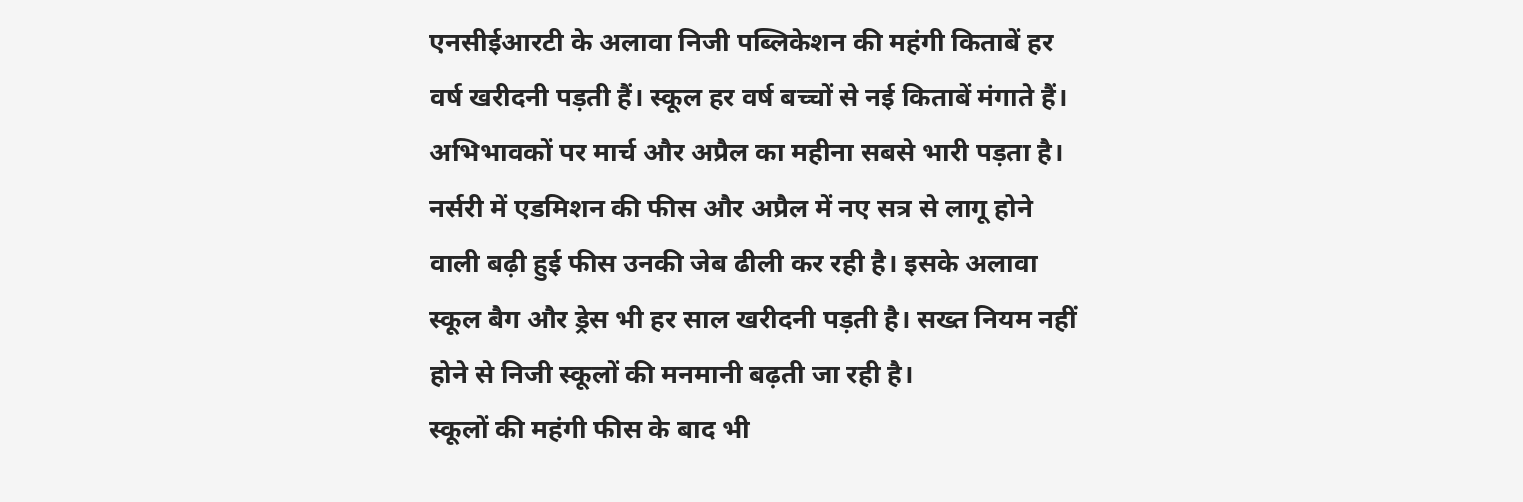एनसीईआरटी के अलावा निजी पब्लिकेशन की महंगी किताबें हर वर्ष खरीदनी पड़ती हैं। स्कूल हर वर्ष बच्चों से नई किताबें मंगाते हैं। अभिभावकों पर मार्च और अप्रैल का महीना सबसे भारी पड़ता है। नर्सरी में एडमिशन की फीस और अप्रैल में नए सत्र से लागू होने वाली बढ़ी हुई फीस उनकी जेब ढीली कर रही है। इसके अलावा स्कूल बैग और ड्रेस भी हर साल खरीदनी पड़ती है। सख्त नियम नहीं होने से निजी स्कूलों की मनमानी बढ़ती जा रही है।
स्कूलों की महंगी फीस के बाद भी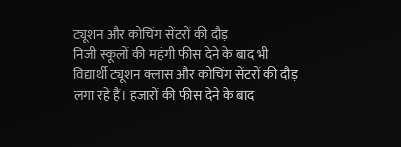ट्यूशन और कोचिंग सेंटरों की दौड़
निजी स्कूलों की महंगी फीस देने के बाद भी विद्यार्थी ट्यूशन क्लास और कोचिंग सेंटरों की दौड़ लगा रहे हैं। हजारों की फीस देने के बाद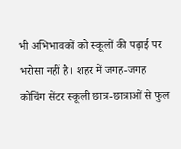भी अभिभावकों को स्कूलों की पढ़ाई पर भरोसा नहीं है। शहर में जगह-जगह कोचिंग सेंटर स्कूली छात्र-छात्राओं से फुल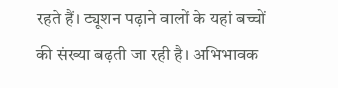रहते हैं। ट्यूशन पढ़ाने वालों के यहां बच्चों की संख्या बढ़ती जा रही है। अभिभावक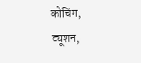कोचिंग, ट्यूशन,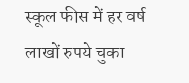स्कूल फीस में हर वर्ष लाखों रुपये चुका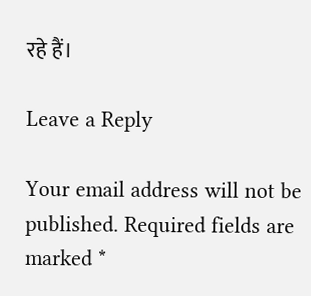रहे हैं।

Leave a Reply

Your email address will not be published. Required fields are marked *